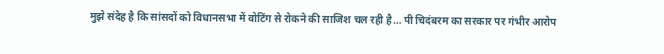मुझे संदेह है कि सांसदों को विधानसभा में वोटिंग से रोकने की साजिश चल रही है… पी चिदंबरम का सरकार पर गंभीर आरोप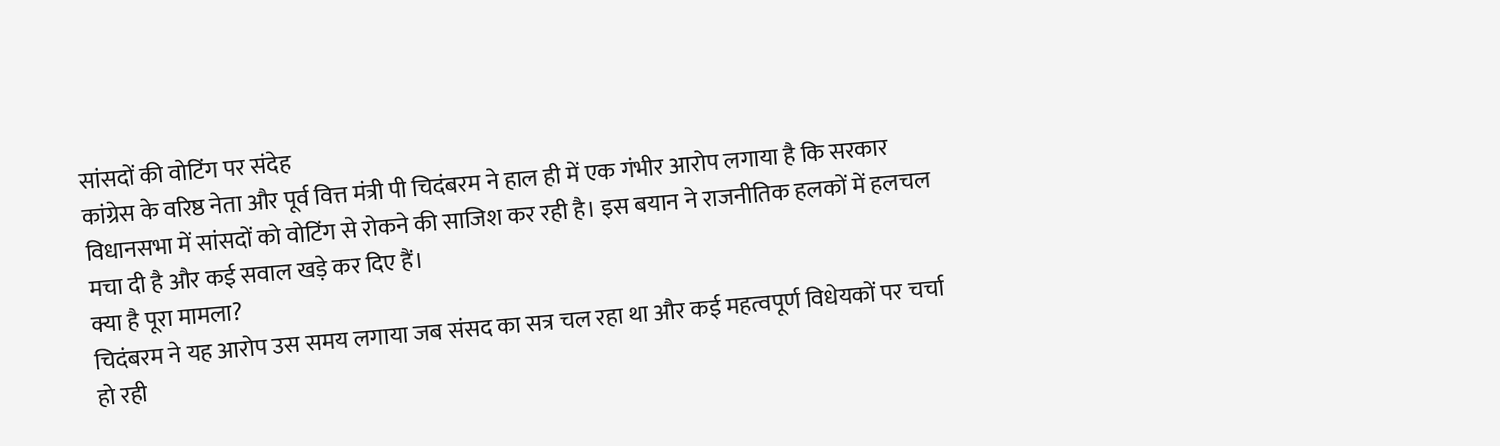सांसदों की वोटिंग पर संदेह
कांग्रेस के वरिष्ठ नेता और पूर्व वित्त मंत्री पी चिदंबरम ने हाल ही में एक गंभीर आरोप लगाया है कि सरकार विधानसभा में सांसदों को वोटिंग से रोकने की साजिश कर रही है। इस बयान ने राजनीतिक हलकों में हलचल मचा दी है और कई सवाल खड़े कर दिए हैं।
क्या है पूरा मामला?
चिदंबरम ने यह आरोप उस समय लगाया जब संसद का सत्र चल रहा था और कई महत्वपूर्ण विधेयकों पर चर्चा हो रही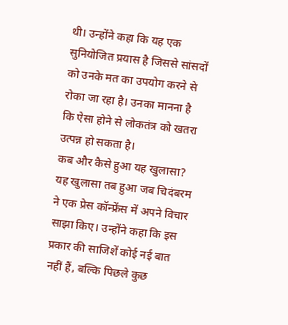थी। उन्होंने कहा कि यह एक सुनियोजित प्रयास है जिससे सांसदों को उनके मत का उपयोग करने से रोका जा रहा है। उनका मानना है कि ऐसा होने से लोकतंत्र को खतरा उत्पन्न हो सकता है।
कब और कैसे हुआ यह खुलासा?
यह खुलासा तब हुआ जब चिदंबरम ने एक प्रेस कॉन्फ्रेंस में अपने विचार साझा किए। उन्होंने कहा कि इस प्रकार की साजिशें कोई नई बात नहीं हैं, बल्कि पिछले कुछ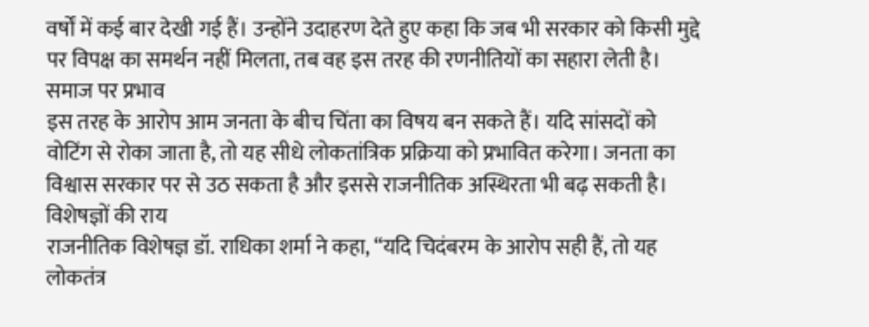वर्षों में कई बार देखी गई हैं। उन्होंने उदाहरण देते हुए कहा कि जब भी सरकार को किसी मुद्दे पर विपक्ष का समर्थन नहीं मिलता, तब वह इस तरह की रणनीतियों का सहारा लेती है।
समाज पर प्रभाव
इस तरह के आरोप आम जनता के बीच चिंता का विषय बन सकते हैं। यदि सांसदों को वोटिंग से रोका जाता है, तो यह सीधे लोकतांत्रिक प्रक्रिया को प्रभावित करेगा। जनता का विश्वास सरकार पर से उठ सकता है और इससे राजनीतिक अस्थिरता भी बढ़ सकती है।
विशेषज्ञों की राय
राजनीतिक विशेषज्ञ डॉ. राधिका शर्मा ने कहा, “यदि चिदंबरम के आरोप सही हैं, तो यह लोकतंत्र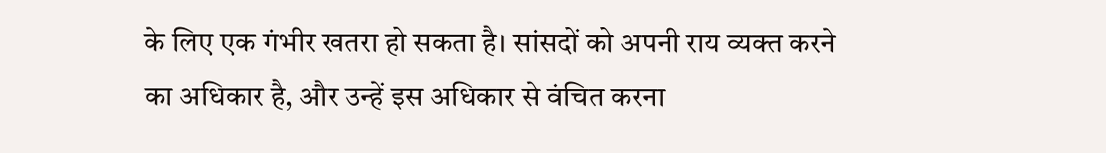के लिए एक गंभीर खतरा हो सकता है। सांसदों को अपनी राय व्यक्त करने का अधिकार है, और उन्हें इस अधिकार से वंचित करना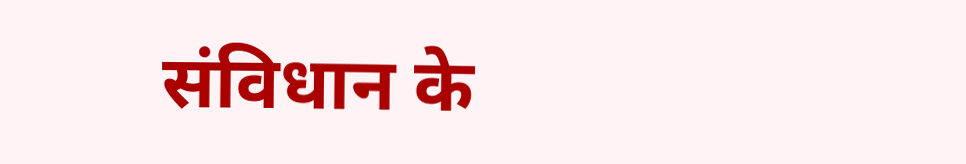संविधान के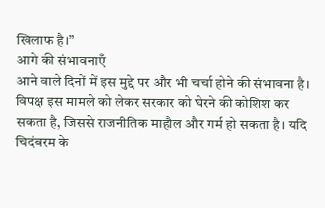खिलाफ है।”
आगे की संभावनाएँ
आने वाले दिनों में इस मुद्दे पर और भी चर्चा होने की संभावना है। विपक्ष इस मामले को लेकर सरकार को घेरने की कोशिश कर सकता है, जिससे राजनीतिक माहौल और गर्म हो सकता है। यदि चिदंबरम के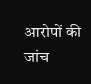आरोपों की जांच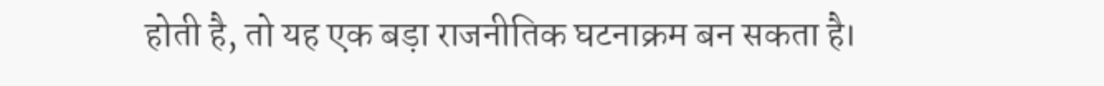होती है, तो यह एक बड़ा राजनीतिक घटनाक्रम बन सकता है।